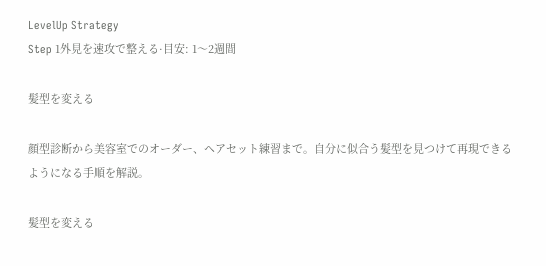LevelUp Strategy
Step 1外見を速攻で整える·目安: 1〜2週間

髪型を変える

顔型診断から美容室でのオーダー、ヘアセット練習まで。自分に似合う髪型を見つけて再現できるようになる手順を解説。

髪型を変える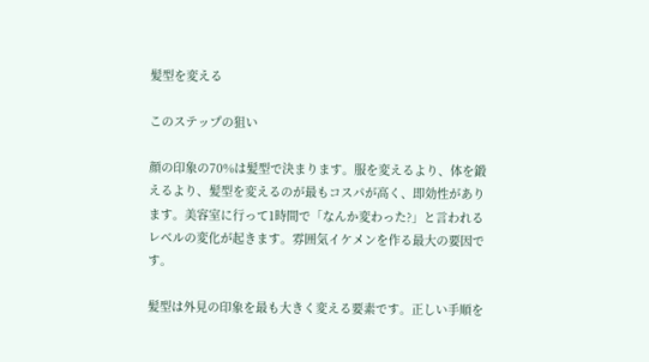髪型を変える

このステップの狙い

顔の印象の70%は髪型で決まります。服を変えるより、体を鍛えるより、髪型を変えるのが最もコスパが高く、即効性があります。美容室に行って1時間で「なんか変わった?」と言われるレベルの変化が起きます。雰囲気イケメンを作る最大の要因です。

髪型は外見の印象を最も大きく変える要素です。正しい手順を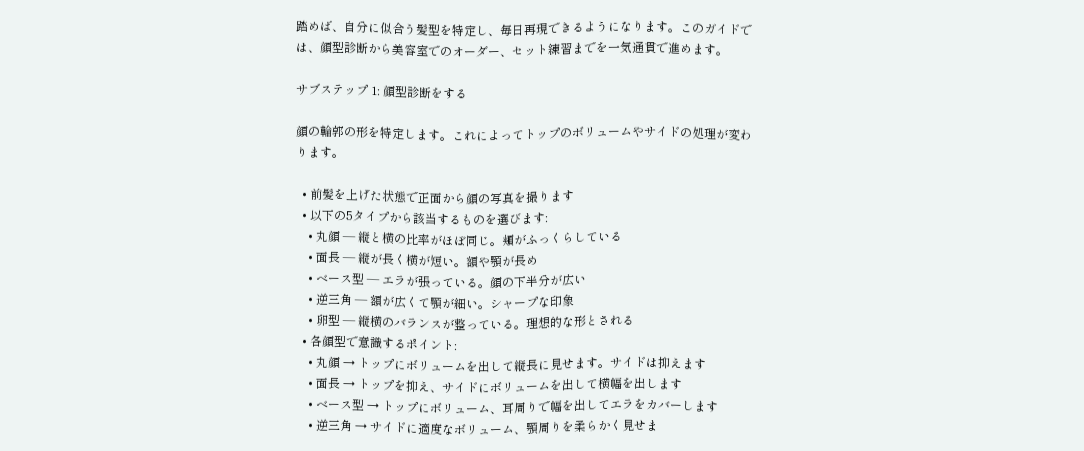踏めば、自分に似合う髪型を特定し、毎日再現できるようになります。このガイドでは、顔型診断から美容室でのオーダー、セット練習までを一気通貫で進めます。

サブステップ 1: 顔型診断をする

顔の輪郭の形を特定します。これによってトップのボリュームやサイドの処理が変わります。

  • 前髪を上げた状態で正面から顔の写真を撮ります
  • 以下の5タイプから該当するものを選びます:
    • 丸顔 — 縦と横の比率がほぼ同じ。頬がふっくらしている
    • 面長 — 縦が長く横が短い。額や顎が長め
    • ベース型 — エラが張っている。顔の下半分が広い
    • 逆三角 — 額が広くて顎が細い。シャープな印象
    • 卵型 — 縦横のバランスが整っている。理想的な形とされる
  • 各顔型で意識するポイント:
    • 丸顔 → トップにボリュームを出して縦長に見せます。サイドは抑えます
    • 面長 → トップを抑え、サイドにボリュームを出して横幅を出します
    • ベース型 → トップにボリューム、耳周りで幅を出してエラをカバーします
    • 逆三角 → サイドに適度なボリューム、顎周りを柔らかく見せま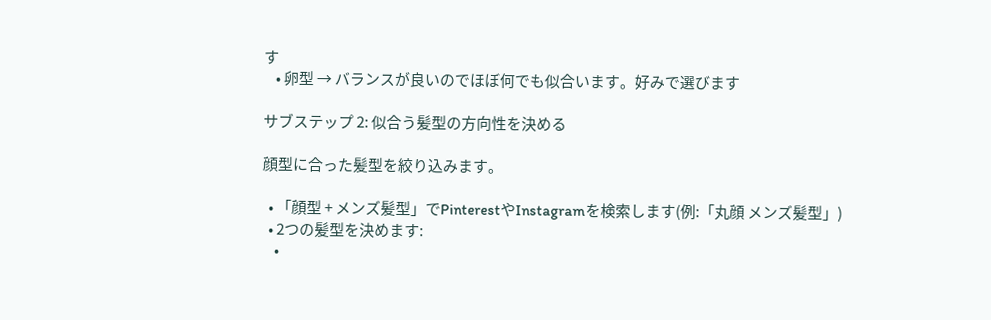す
    • 卵型 → バランスが良いのでほぼ何でも似合います。好みで選びます

サブステップ 2: 似合う髪型の方向性を決める

顔型に合った髪型を絞り込みます。

  • 「顔型 + メンズ髪型」でPinterestやInstagramを検索します(例:「丸顔 メンズ髪型」)
  • 2つの髪型を決めます:
    •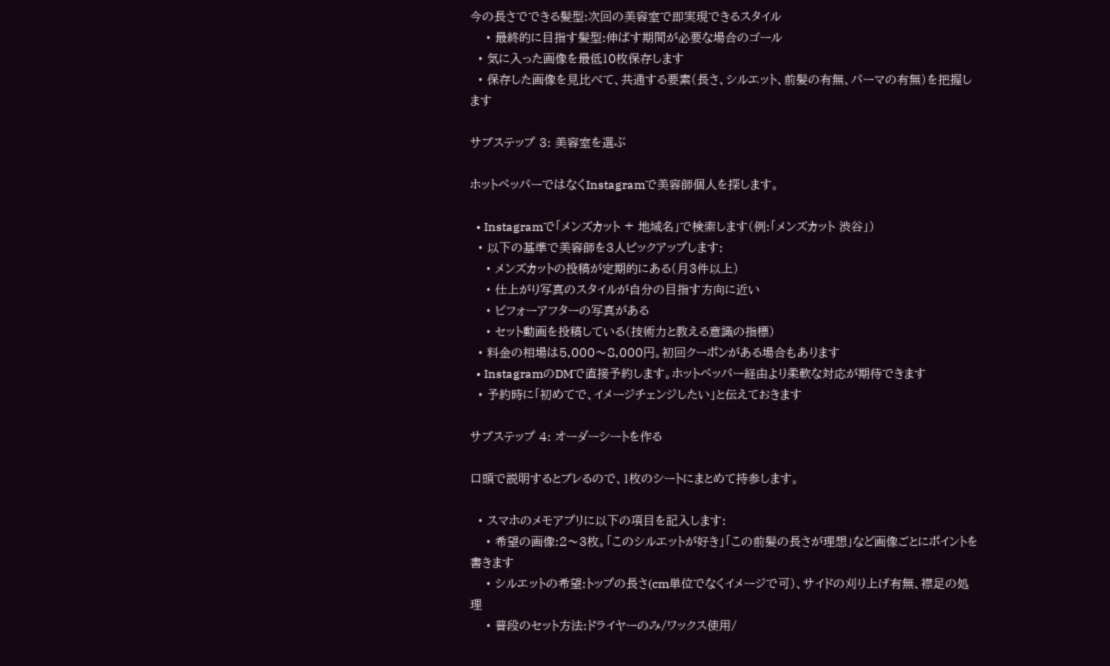今の長さでできる髪型:次回の美容室で即実現できるスタイル
    • 最終的に目指す髪型:伸ばす期間が必要な場合のゴール
  • 気に入った画像を最低10枚保存します
  • 保存した画像を見比べて、共通する要素(長さ、シルエット、前髪の有無、パーマの有無)を把握します

サブステップ 3: 美容室を選ぶ

ホットペッパーではなくInstagramで美容師個人を探します。

  • Instagramで「メンズカット + 地域名」で検索します(例:「メンズカット 渋谷」)
  • 以下の基準で美容師を3人ピックアップします:
    • メンズカットの投稿が定期的にある(月3件以上)
    • 仕上がり写真のスタイルが自分の目指す方向に近い
    • ビフォーアフターの写真がある
    • セット動画を投稿している(技術力と教える意識の指標)
  • 料金の相場は5,000〜8,000円。初回クーポンがある場合もあります
  • InstagramのDMで直接予約します。ホットペッパー経由より柔軟な対応が期待できます
  • 予約時に「初めてで、イメージチェンジしたい」と伝えておきます

サブステップ 4: オーダーシートを作る

口頭で説明するとブレるので、1枚のシートにまとめて持参します。

  • スマホのメモアプリに以下の項目を記入します:
    • 希望の画像:2〜3枚。「このシルエットが好き」「この前髪の長さが理想」など画像ごとにポイントを書きます
    • シルエットの希望:トップの長さ(cm単位でなくイメージで可)、サイドの刈り上げ有無、襟足の処理
    • 普段のセット方法:ドライヤーのみ/ワックス使用/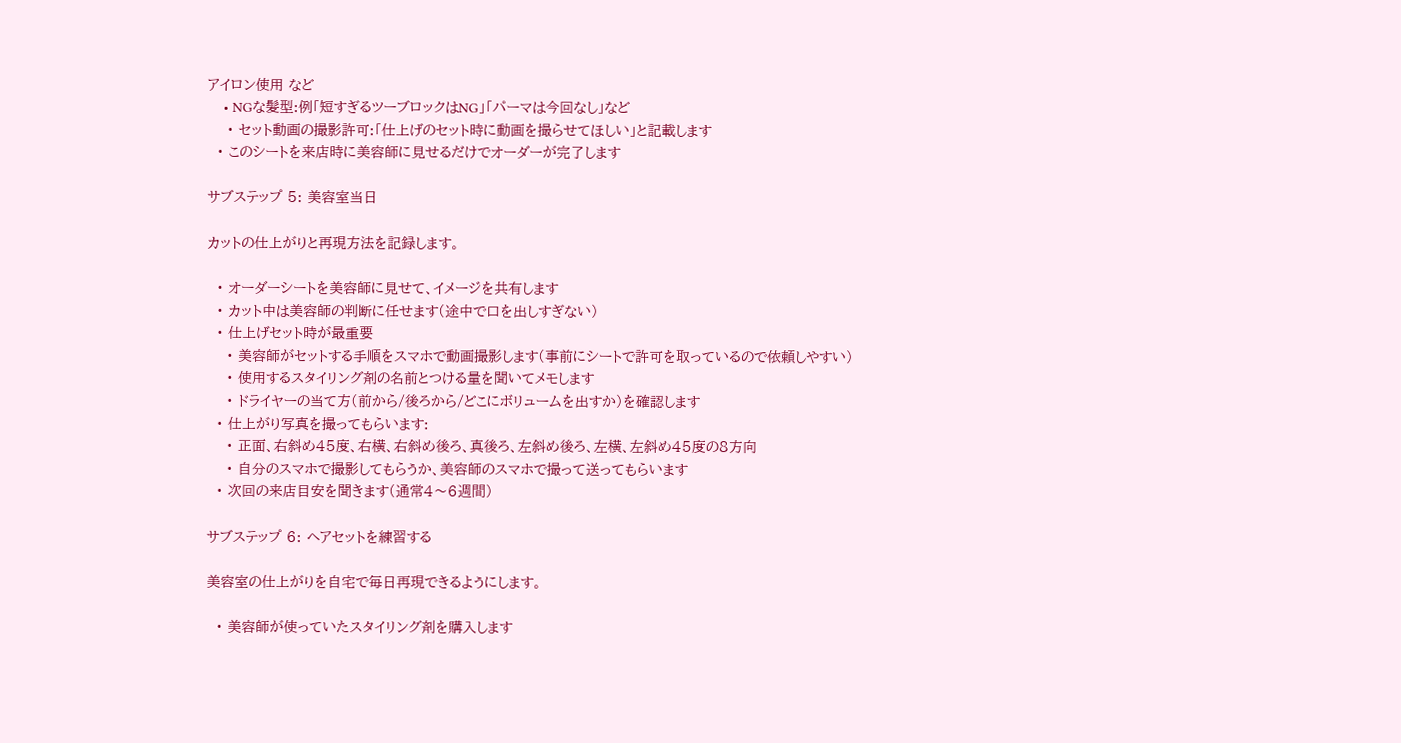アイロン使用 など
    • NGな髪型:例「短すぎるツーブロックはNG」「パーマは今回なし」など
    • セット動画の撮影許可:「仕上げのセット時に動画を撮らせてほしい」と記載します
  • このシートを来店時に美容師に見せるだけでオーダーが完了します

サブステップ 5: 美容室当日

カットの仕上がりと再現方法を記録します。

  • オーダーシートを美容師に見せて、イメージを共有します
  • カット中は美容師の判断に任せます(途中で口を出しすぎない)
  • 仕上げセット時が最重要
    • 美容師がセットする手順をスマホで動画撮影します(事前にシートで許可を取っているので依頼しやすい)
    • 使用するスタイリング剤の名前とつける量を聞いてメモします
    • ドライヤーの当て方(前から/後ろから/どこにボリュームを出すか)を確認します
  • 仕上がり写真を撮ってもらいます:
    • 正面、右斜め45度、右横、右斜め後ろ、真後ろ、左斜め後ろ、左横、左斜め45度の8方向
    • 自分のスマホで撮影してもらうか、美容師のスマホで撮って送ってもらいます
  • 次回の来店目安を聞きます(通常4〜6週間)

サブステップ 6: ヘアセットを練習する

美容室の仕上がりを自宅で毎日再現できるようにします。

  • 美容師が使っていたスタイリング剤を購入します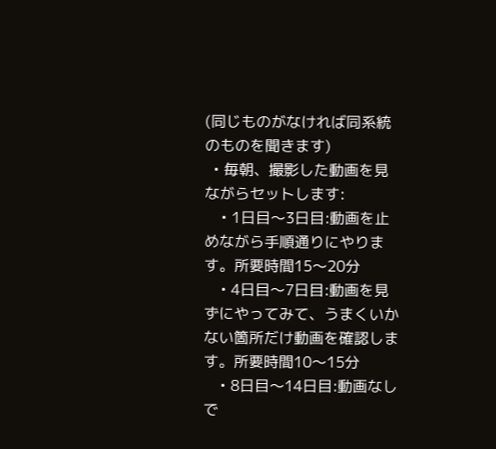(同じものがなければ同系統のものを聞きます)
  • 毎朝、撮影した動画を見ながらセットします:
    • 1日目〜3日目:動画を止めながら手順通りにやります。所要時間15〜20分
    • 4日目〜7日目:動画を見ずにやってみて、うまくいかない箇所だけ動画を確認します。所要時間10〜15分
    • 8日目〜14日目:動画なしで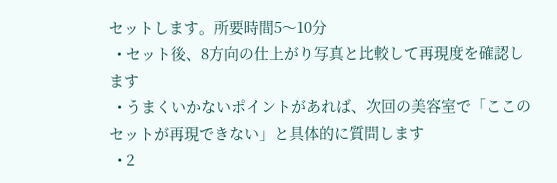セットします。所要時間5〜10分
  • セット後、8方向の仕上がり写真と比較して再現度を確認します
  • うまくいかないポイントがあれば、次回の美容室で「ここのセットが再現できない」と具体的に質問します
  • 2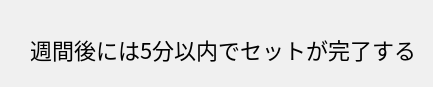週間後には5分以内でセットが完了する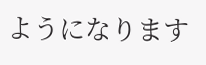ようになります